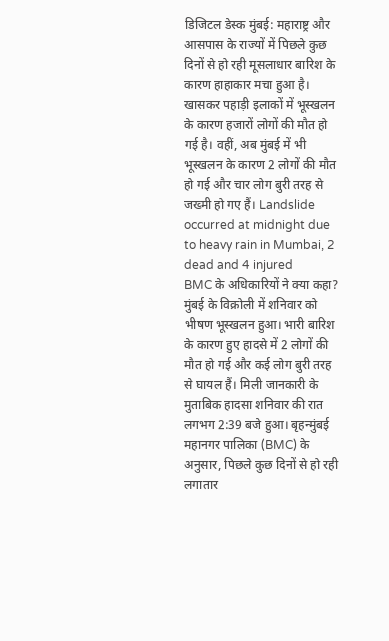डिजिटल डेस्क मुंबई: महाराष्ट्र और आसपास के राज्यों में पिछले कुछ दिनों से हो रही मूसलाधार बारिश के कारण हाहाकार मचा हुआ है। खासकर पहाड़ी इलाकों में भूस्खलन के कारण हजारों लोगों की मौत हो गई है। वहीं, अब मुंबई में भी भूस्खलन के कारण 2 लोगों की मौत हो गई और चार लोग बुरी तरह से जख्मी हो गए हैं। Landslide occurred at midnight due to heavy rain in Mumbai, 2 dead and 4 injured
BMC के अधिकारियों ने क्या कहा?
मुंबई के विक्रोली में शनिवार को भीषण भूस्खलन हुआ। भारी बारिश के कारण हुए हादसे में 2 लोगों की मौत हो गई और कई लोग बुरी तरह से घायल हैं। मिली जानकारी के मुताबिक हादसा शनिवार की रात लगभग 2:39 बजे हुआ। बृहन्मुंबई महानगर पालिका (BMC) के अनुसार, पिछले कुछ दिनों से हो रही लगातार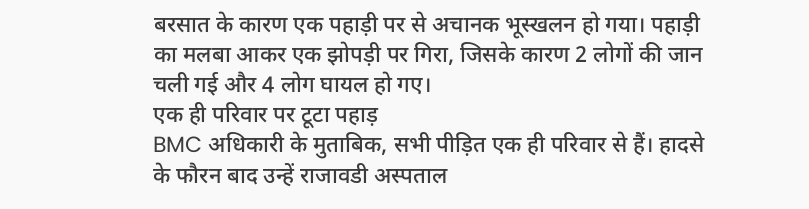बरसात के कारण एक पहाड़ी पर से अचानक भूस्खलन हो गया। पहाड़ी का मलबा आकर एक झोपड़ी पर गिरा, जिसके कारण 2 लोगों की जान चली गई और 4 लोग घायल हो गए।
एक ही परिवार पर टूटा पहाड़
BMC अधिकारी के मुताबिक, सभी पीड़ित एक ही परिवार से हैं। हादसे के फौरन बाद उन्हें राजावडी अस्पताल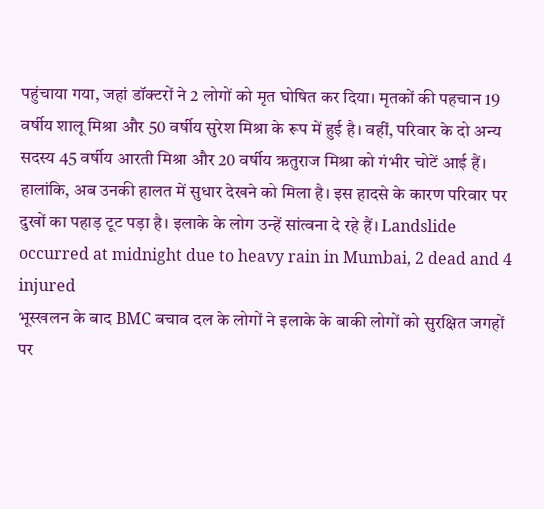पहुंचाया गया, जहां डॉक्टरों ने 2 लोगों को मृत घोषित कर दिया। मृतकों की पहचान 19 वर्षीय शालू मिश्रा और 50 वर्षीय सुरेश मिश्रा के रूप में हुई है। वहीं, परिवार के दो अन्य सदस्य 45 वर्षीय आरती मिश्रा और 20 वर्षीय ऋतुराज मिश्रा को गंभीर चोटें आई हैं। हालांकि, अब उनकी हालत में सुधार देखने को मिला है। इस हादसे के कारण परिवार पर दुखों का पहाड़ टूट पड़ा है। इलाके के लोग उन्हें सांत्वना दे रहे हैं। Landslide occurred at midnight due to heavy rain in Mumbai, 2 dead and 4 injured
भूस्खलन के बाद BMC बचाव दल के लोगों ने इलाके के बाकी लोगों को सुरक्षित जगहों पर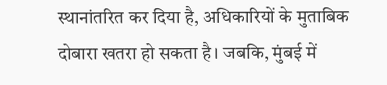स्थानांतरित कर दिया है, अधिकारियों के मुताबिक दोबारा खतरा हो सकता है। जबकि, मुंबई में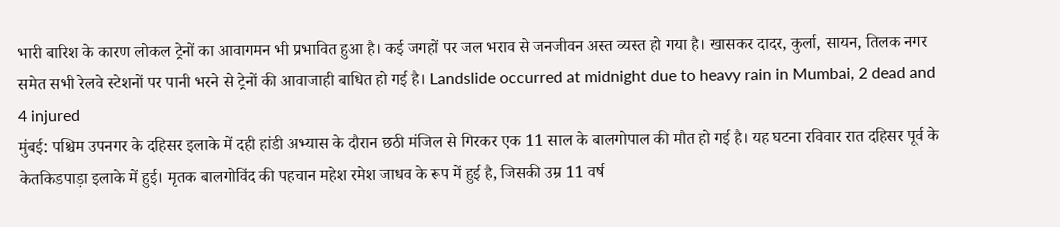भारी बारिश के कारण लोकल ट्रेनों का आवागमन भी प्रभावित हुआ है। कई जगहों पर जल भराव से जनजीवन अस्त व्यस्त हो गया है। खासकर दादर, कुर्ला, सायन, तिलक नगर समेत सभी रेलवे स्टेशनों पर पानी भरने से ट्रेनों की आवाजाही बाधित हो गई है। Landslide occurred at midnight due to heavy rain in Mumbai, 2 dead and 4 injured
मुंबई: पश्चिम उपनगर के दहिसर इलाके में दही हांडी अभ्यास के दौरान छठी मंजिल से गिरकर एक 11 साल के बालगोपाल की मौत हो गई है। यह घटना रविवार रात दहिसर पूर्व के केतकिडपाड़ा इलाके में हुई। मृतक बालगोविंद की पहचान महेश रमेश जाधव के रूप में हुई है, जिसकी उम्र 11 वर्ष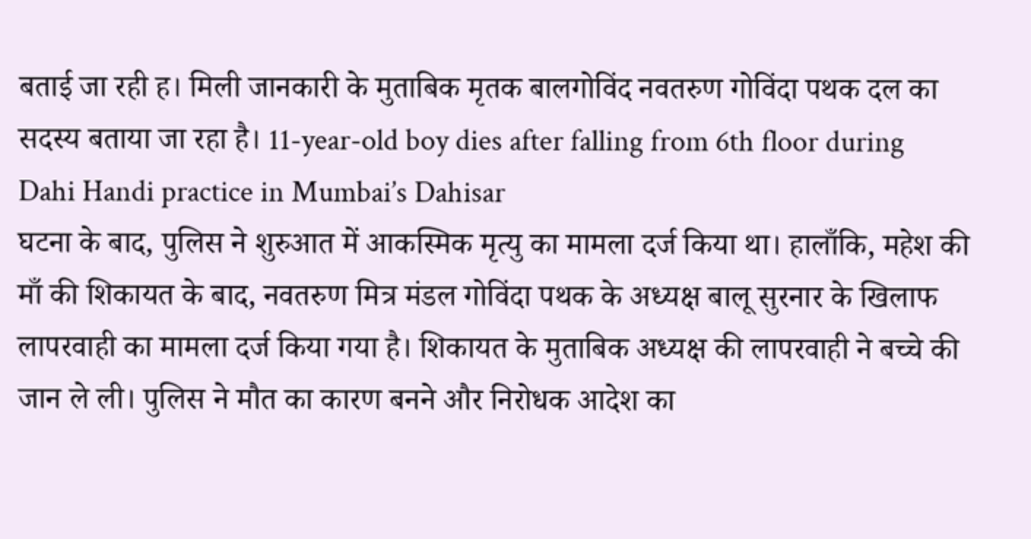बताई जा रही ह। मिली जानकारी के मुताबिक मृतक बालगोविंद नवतरुण गोविंदा पथक दल का सदस्य बताया जा रहा है। 11-year-old boy dies after falling from 6th floor during Dahi Handi practice in Mumbai’s Dahisar
घटना के बाद, पुलिस ने शुरुआत में आकस्मिक मृत्यु का मामला दर्ज किया था। हालाँकि, महेश की माँ की शिकायत के बाद, नवतरुण मित्र मंडल गोविंदा पथक के अध्यक्ष बालू सुरनार के खिलाफ लापरवाही का मामला दर्ज किया गया है। शिकायत के मुताबिक अध्यक्ष की लापरवाही ने बच्चे की जान ले ली। पुलिस ने मौत का कारण बनने और निरोधक आदेश का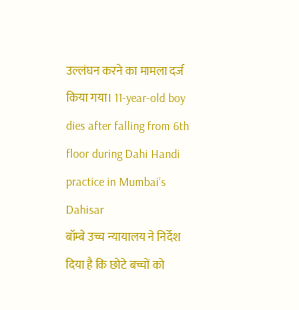उल्लंघन करने का मामला दर्ज किया गया। 11-year-old boy dies after falling from 6th floor during Dahi Handi practice in Mumbai’s Dahisar
बॉम्बे उच्च न्यायालय ने निर्देश दिया है कि छोटे बच्चों को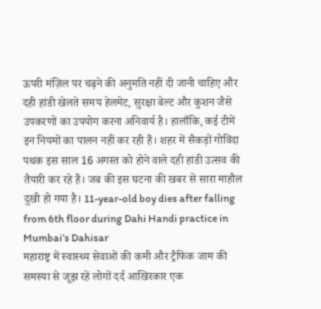ऊपरी मंज़िल पर चढ़ने की अनुमति नहीं दी जानी चाहिए और दही हांडी खेलते समय हेलमेट, सुरक्षा बेल्ट और कुशन जैसे उपकरणों का उपयोग करना अनिवार्य है। हालाँकि, कई टीमें इन नियमों का पालन नहीं कर रही हैं। शहर में सैकड़ों गोविंदा पथक इस साल 16 अगस्त को होने वाले दही हांडी उत्सव की तैयारी कर रहे हैं। जब की इस घटना की खबर से सारा माहौल दुखी हो गया है। 11-year-old boy dies after falling from 6th floor during Dahi Handi practice in Mumbai’s Dahisar
महाराष्ट्र में स्वास्थ्य सेवाओं की कमी और ट्रैफिक जाम की समस्या से जूझ रहें लोगों दर्द आखिरकार एक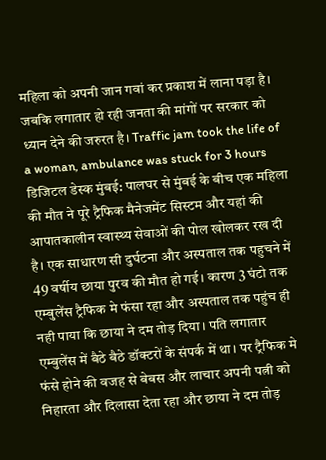महिला को अपनी जान गवां कर प्रकाश में लाना पड़ा है। जबकि लगातार हो रही जनता की मांगों पर सरकार को ध्यान देने की जरुरत है। Traffic jam took the life of a woman, ambulance was stuck for 3 hours
डिजिटल डेस्क मुंबई: पालघर से मुंबई के बीच एक महिला की मौत ने पूरे ट्रैफिक मैनेजमेंट सिस्टम और यहां की आपातकालीन स्वास्थ्य सेवाओं की पोल खोलकर रख दी है। एक साधारण सी दुर्घटना और अस्पताल तक पहुचने में 49 वर्षीय छाया पुरव की मौत हो गई। कारण 3 घंटो तक एम्बुलेंस ट्रैफिक मे फंसा रहा और अस्पताल तक पहुंच ही नही पाया कि छाया ने दम तोड़ दिया। पति लगातार एम्बुलेंस में बैठे बैठे डॉक्टरों के संपर्क में था। पर ट्रैफिक मे फंसे होने की वजह से बेबस और लाचार अपनी पत्नी को निहारता और दिलासा देता रहा और छाया ने दम तोड़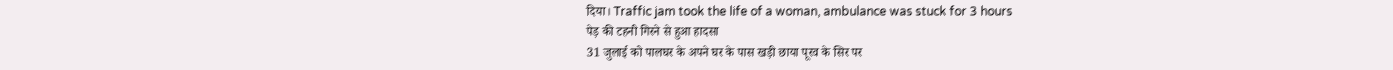दिया। Traffic jam took the life of a woman, ambulance was stuck for 3 hours
पेड़ की टहनी गिरने से हुआ हादसा
31 जुलाई को पालघर के अपने घर के पास खड़ी छाया पूरव के सिर पर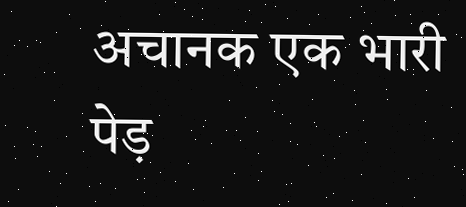अचानक एक भारी पेड़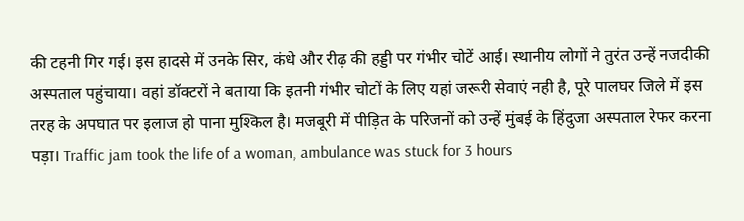की टहनी गिर गई। इस हादसे में उनके सिर, कंधे और रीढ़ की हड्डी पर गंभीर चोटें आई। स्थानीय लोगों ने तुरंत उन्हें नजदीकी अस्पताल पहुंचाया। वहां डॉक्टरों ने बताया कि इतनी गंभीर चोटों के लिए यहां जरूरी सेवाएं नही है, पूरे पालघर जिले में इस तरह के अपघात पर इलाज हो पाना मुश्किल है। मजबूरी में पीड़ित के परिजनों को उन्हें मुंबई के हिंदुजा अस्पताल रेफर करना पड़ा। Traffic jam took the life of a woman, ambulance was stuck for 3 hours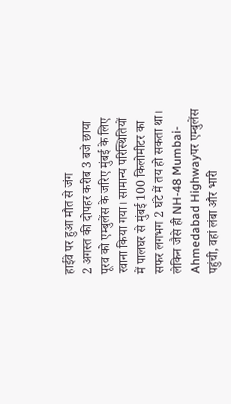हाईवे पर हुआ मौत से जंग
2 अगस्त की दोपहर करीब 3 बजे छाया पूरव को एम्बुलेंस के जरिए मुंबई के लिए रवाना किया गया। सामान्य परिस्थितियों में पालघर से मुंबई 100 किलोमीटर का सफर लगभग 2 घंटे में तय हो सकता था। लेकिन जैसे ही NH-48 Mumbai-Ahmedabad Highwayपर एम्बुलेंस पहुंची, वहां लंबा और भारी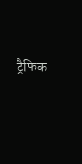ट्रैफिक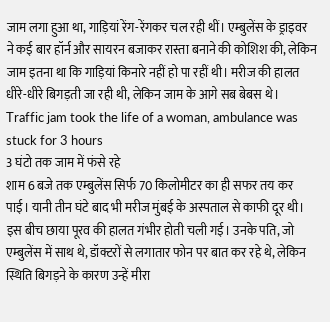जाम लगा हुआ था, गाड़ियां रेंग-रेंगकर चल रही थीं। एम्बुलेंस के ड्राइवर ने कई बार हॉर्न और सायरन बजाकर रास्ता बनाने की कोशिश की, लेकिन जाम इतना था कि गाड़ियां किनारे नहीं हो पा रहीं थी। मरीज की हालत धीरे-धीरे बिगड़ती जा रही थी, लेकिन जाम के आगे सब बेबस थे। Traffic jam took the life of a woman, ambulance was stuck for 3 hours
3 घंटो तक जाम में फंसे रहे
शाम 6 बजे तक एम्बुलेंस सिर्फ 70 किलोमीटर का ही सफर तय कर पाई। यानी तीन घंटे बाद भी मरीज मुंबई के अस्पताल से काफी दूर थी। इस बीच छाया पूरव की हालत गंभीर होती चली गई। उनके पति, जो एम्बुलेंस में साथ थे, डॉक्टरों से लगातार फोन पर बात कर रहे थे, लेकिन स्थिति बिगड़ने के कारण उन्हें मीरा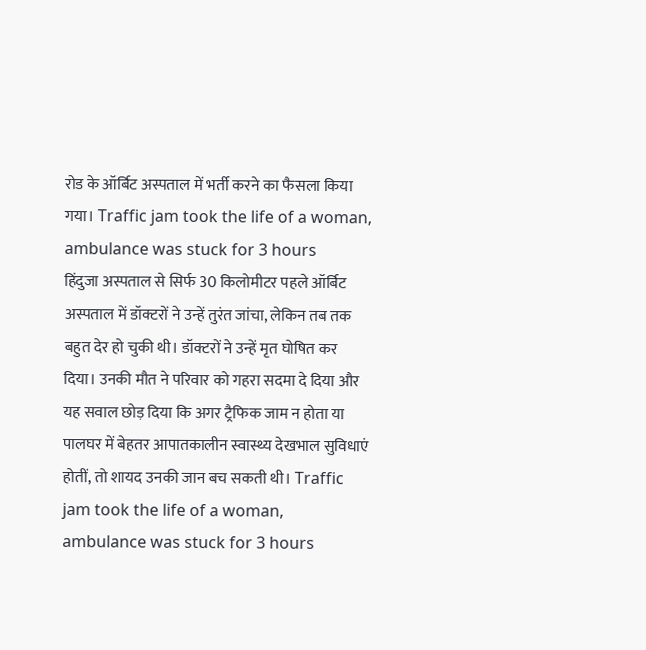रोड के ऑर्बिट अस्पताल में भर्ती करने का फैसला किया गया। Traffic jam took the life of a woman, ambulance was stuck for 3 hours
हिंदुजा अस्पताल से सिर्फ 30 किलोमीटर पहले ऑर्बिट अस्पताल में डॉक्टरों ने उन्हें तुरंत जांचा, लेकिन तब तक बहुत देर हो चुकी थी। डॉक्टरों ने उन्हें मृत घोषित कर दिया। उनकी मौत ने परिवार को गहरा सदमा दे दिया और यह सवाल छोड़ दिया कि अगर ट्रैफिक जाम न होता या पालघर में बेहतर आपातकालीन स्वास्थ्य देखभाल सुविधाएं होतीं, तो शायद उनकी जान बच सकती थी। Traffic jam took the life of a woman, ambulance was stuck for 3 hours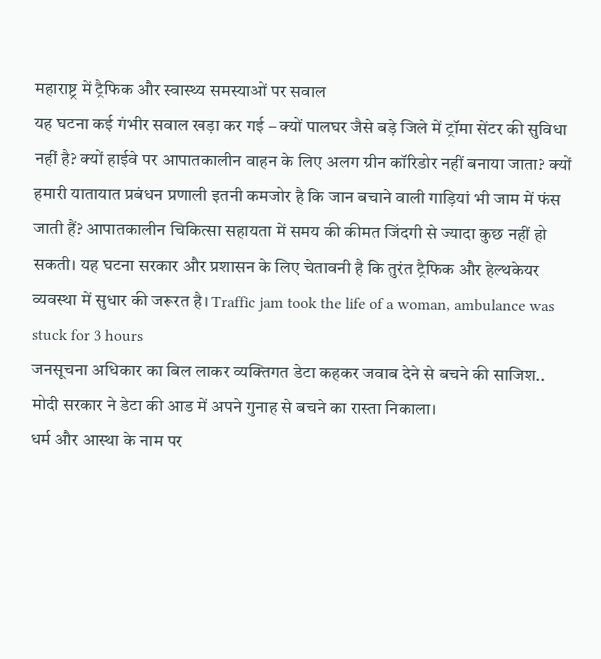महाराष्ट्र में ट्रैफिक और स्वास्थ्य समस्याओं पर सवाल
यह घटना कई गंभीर सवाल खड़ा कर गई – क्यों पालघर जैसे बड़े जिले में ट्रॉमा सेंटर की सुविधा नहीं है? क्यों हाईवे पर आपातकालीन वाहन के लिए अलग ग्रीन कॉरिडोर नहीं बनाया जाता? क्यों हमारी यातायात प्रबंधन प्रणाली इतनी कमजोर है कि जान बचाने वाली गाड़ियां भी जाम में फंस जाती हैं? आपातकालीन चिकित्सा सहायता में समय की कीमत जिंदगी से ज्यादा कुछ नहीं हो सकती। यह घटना सरकार और प्रशासन के लिए चेतावनी है कि तुरंत ट्रैफिक और हेल्थकेयर व्यवस्था में सुधार की जरूरत है। Traffic jam took the life of a woman, ambulance was stuck for 3 hours
जनसूचना अधिकार का बिल लाकर व्यक्तिगत डेटा कहकर जवाब देने से बचने की साजिश..
मोदी सरकार ने डेटा की आड में अपने गुनाह से बचने का रास्ता निकाला।
धर्म और आस्था के नाम पर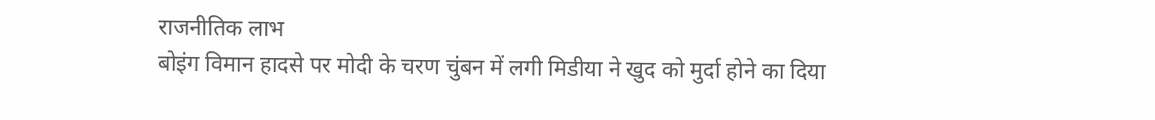राजनीतिक लाभ
बोइंग विमान हादसे पर मोदी के चरण चुंबन में लगी मिडीया ने खुद को मुर्दा होने का दिया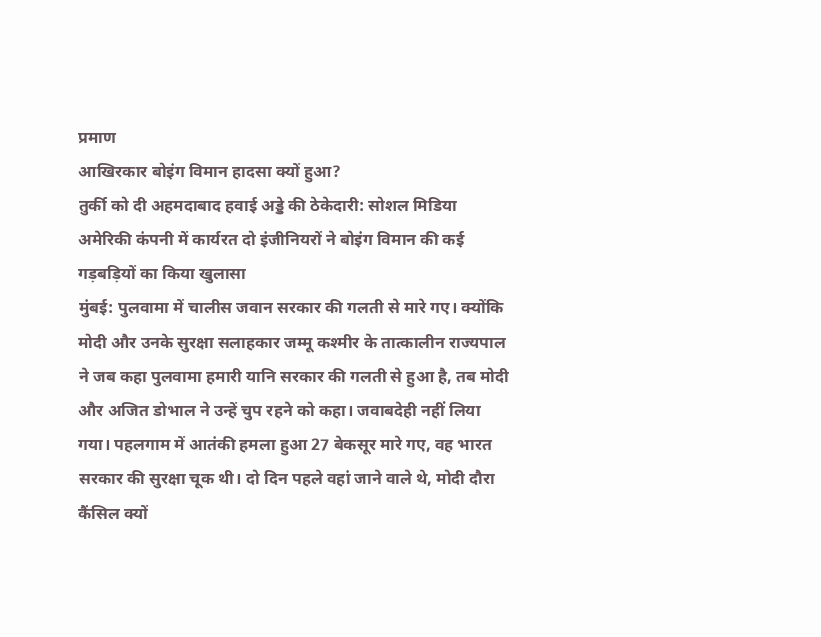प्रमाण
आखिरकार बोइंग विमान हादसा क्यों हुआ?
तुर्की को दी अहमदाबाद हवाई अड्डे की ठेकेदारी: सोशल मिडिया
अमेरिकी कंपनी में कार्यरत दो इंजीनियरों ने बोइंग विमान की कई गड़बड़ियों का किया खुलासा
मुंबई: पुलवामा में चालीस जवान सरकार की गलती से मारे गए। क्योंकि मोदी और उनके सुरक्षा सलाहकार जम्मू कश्मीर के तात्कालीन राज्यपाल ने जब कहा पुलवामा हमारी यानि सरकार की गलती से हुआ है, तब मोदी और अजित डोभाल ने उन्हें चुप रहने को कहा। जवाबदेही नहीं लिया गया। पहलगाम में आतंकी हमला हुआ 27 बेकसूर मारे गए, वह भारत सरकार की सुरक्षा चूक थी। दो दिन पहले वहां जाने वाले थे, मोदी दौरा कैंसिल क्यों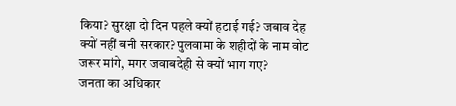किया? सुरक्षा दो दिन पहले क्यों हटाई गई? जबाव देह क्यों नहीं बनी सरकार? पुलवामा के शहीदों के नाम वोट जरूर मांगे, मगर जवाबदेही से क्यों भाग गए?
जनता का अधिकार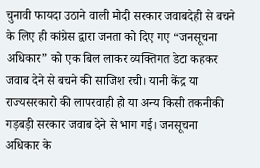चुनावी फायदा उठाने वाली मोदी सरकार जवाबदेही से बचने के लिए ही कांग्रेस द्वारा जनता को दिए गए “जनसूचना अधिकार” को एक बिल लाकर व्यक्तिगत डेटा कहकर जवाब देने से बचने की साजिश रची। यानी केंद्र या राज्यसरकारो की लापरवाही हो या अन्य किसी तकनीकी गड़बड़ी सरकार जवाब देने से भाग गई। जनसूचना अधिकार के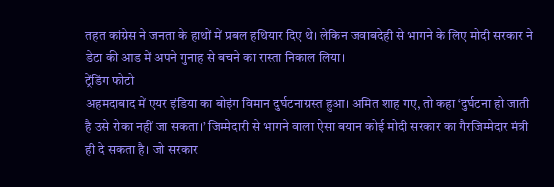तहत कांग्रेस ने जनता के हाथों में प्रबल हथियार दिए थे। लेकिन जवाबदेही से भागने के लिए मोदी सरकार ने डेटा की आड में अपने गुनाह से बचने का रास्ता निकाल लिया।
ट्रेंडिंग फोटो
अहमदाबाद में एयर इंडिया का बोइंग विमान दुर्घटनाग्रस्त हुआ। अमित शाह गए, तो कहा ‘दुर्घटना हो जाती है उसे रोका नहीं जा सकता।’ जिम्मेदारी से भागने वाला ऐसा बयान कोई मोदी सरकार का गैरजिम्मेदार मंत्री ही दे सकता है। जो सरकार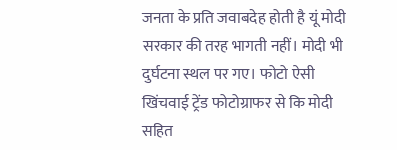जनता के प्रति जवाबदेह होती है यूं मोदी सरकार की तरह भागती नहीं। मोदी भी दुर्घटना स्थल पर गए। फोटो ऐसी खिंचवाई ट्रेंड फोटोग्राफर से कि मोदी सहित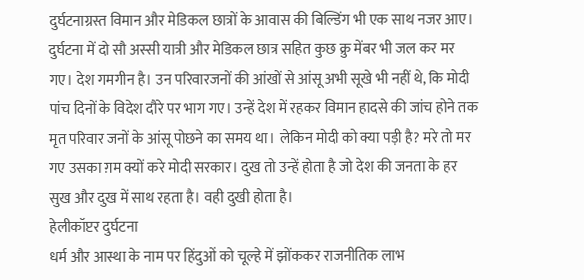दुर्घटनाग्रस्त विमान और मेडिकल छात्रों के आवास की बिल्डिंग भी एक साथ नजर आए।
दुर्घटना में दो सौ अस्सी यात्री और मेडिकल छात्र सहित कुछ क्रु मेंबर भी जल कर मर गए। देश गमगीन है। उन परिवारजनों की आंखों से आंसू अभी सूखे भी नहीं थे, कि मोदी पांच दिनों के विदेश दौरे पर भाग गए। उन्हें देश में रहकर विमान हादसे की जांच होने तक मृत परिवार जनों के आंसू पोछने का समय था। लेकिन मोदी को क्या पड़ी है? मरे तो मर गए उसका ग़म क्यों करे मोदी सरकार। दुख तो उन्हें होता है जो देश की जनता के हर सुख और दुख में साथ रहता है। वही दुखी होता है।
हेलीकॉप्टर दुर्घटना
धर्म और आस्था के नाम पर हिंदुओं को चूल्हे में झोंककर राजनीतिक लाभ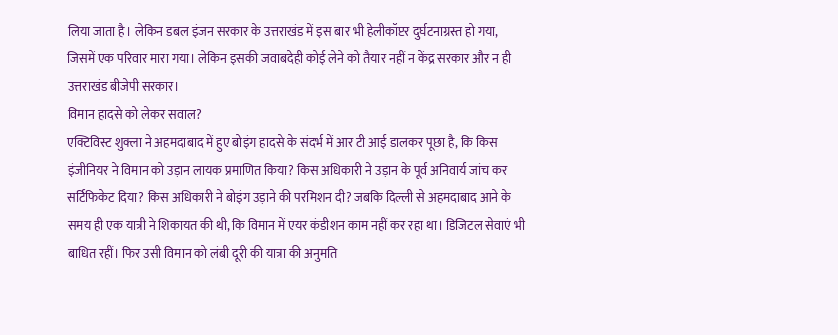लिया जाता है। लेकिन डबल इंजन सरकार के उत्तराखंड में इस बार भी हेलीकॉप्टर दुर्घटनाग्रस्त हो गया, जिसमें एक परिवार मारा गया। लेकिन इसकी जवाबदेही कोई लेने को तैयार नहीं न केंद्र सरकार और न ही उत्तराखंड बीजेपी सरकार।
विमान हादसे को लेकर सवाल?
एक्टिविस्ट शुक्ला ने अहमदाबाद में हुए बोइंग हादसे के संदर्भ में आर टी आई डालकर पूछा है, कि किस इंजीनियर ने विमान को उड़ान लायक प्रमाणित किया? किस अधिकारी ने उड़ान के पूर्व अनिवार्य जांच कर सर्टिफिकेट दिया? किस अधिकारी ने बोइंग उड़ाने की परमिशन दी? जबकि दिल्ली से अहमदाबाद आने के समय ही एक यात्री ने शिकायत की थी, कि विमान में एयर कंडीशन काम नहीं कर रहा था। डिजिटल सेवाएं भी बाधित रहीं। फिर उसी विमान को लंबी दूरी की यात्रा की अनुमति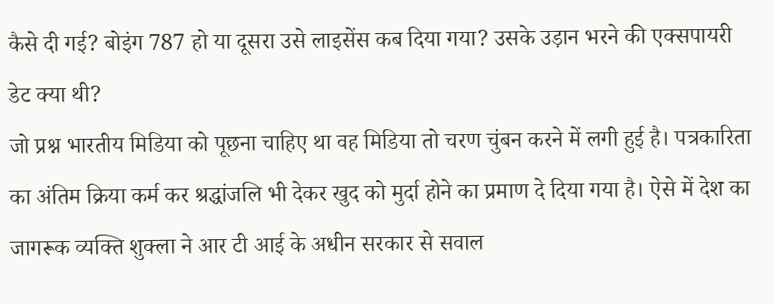कैसे दी गई? बोइंग 787 हो या दूसरा उसे लाइसेंस कब दिया गया? उसके उड़ान भरने की एक्सपायरी डेट क्या थी?
जो प्रश्न भारतीय मिडिया को पूछना चाहिए था वह मिडिया तो चरण चुंबन करने में लगी हुई है। पत्रकारिता का अंतिम क्रिया कर्म कर श्रद्धांजलि भी देकर खुद को मुर्दा होने का प्रमाण दे दिया गया है। ऐसे में देश का जागरूक व्यक्ति शुक्ला ने आर टी आई के अधीन सरकार से सवाल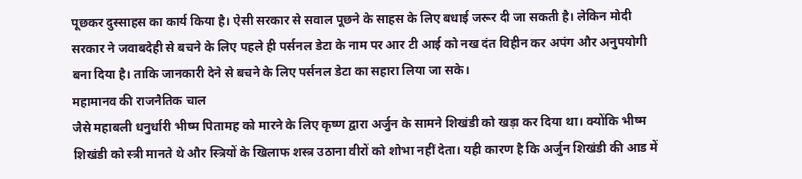पूछकर दुस्साहस का कार्य किया है। ऐसी सरकार से सवाल पूछने के साहस के लिए बधाई जरूर दी जा सकती है। लेकिन मोदी सरकार ने जवाबदेही से बचने के लिए पहले ही पर्सनल डेटा के नाम पर आर टी आई को नख दंत विहीन कर अपंग और अनुपयोगी बना दिया है। ताकि जानकारी देने से बचने के लिए पर्सनल डेटा का सहारा लिया जा सके।
महामानव की राजनैतिक चाल
जैसे महाबली धनुर्धारी भीष्म पितामह को मारने के लिए कृष्ण द्वारा अर्जुन के सामने शिखंडी को खड़ा कर दिया था। क्योंकि भीष्म शिखंडी को स्त्री मानते थे और स्त्रियों के खिलाफ शस्त्र उठाना वीरों को शोभा नहीं देता। यही कारण है कि अर्जुन शिखंडी की आड में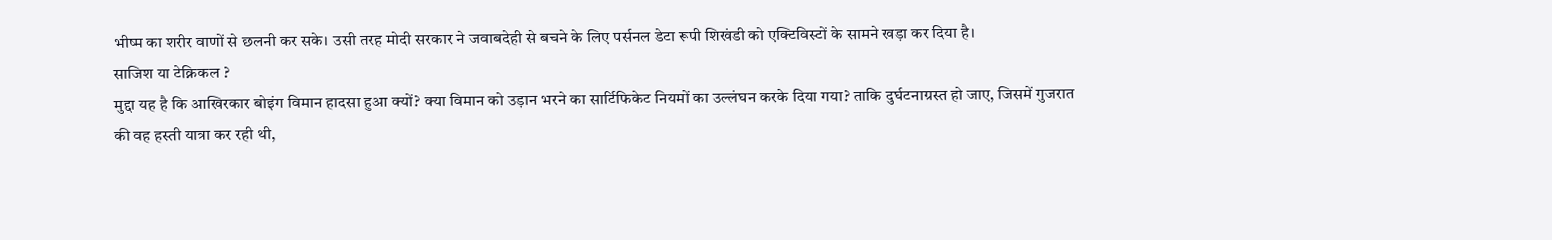भीष्म का शरीर वाणों से छलनी कर सके। उसी तरह मोदी सरकार ने जवाबदेही से बचने के लिए पर्सनल डेटा रूपी शिखंडी को एक्टिविस्टों के सामने खड़ा कर दिया है।
साजिश या टेक्निकल ?
मुद्दा यह है कि आखिरकार बोइंग विमान हादसा हुआ क्यों? क्या विमान को उड़ान भरने का सार्टिफिकेट नियमों का उल्लंघन करके दिया गया? ताकि दुर्घटनाग्रस्त हो जाए, जिसमें गुजरात की वह हस्ती यात्रा कर रही थी,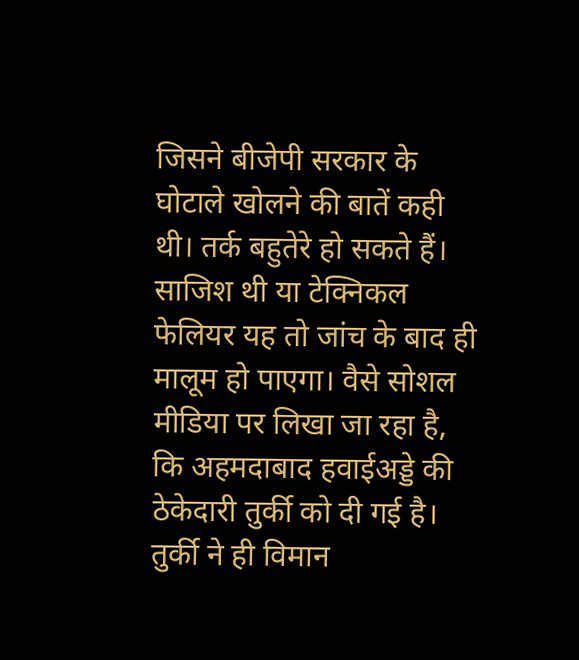जिसने बीजेपी सरकार के घोटाले खोलने की बातें कही थी। तर्क बहुतेरे हो सकते हैं। साजिश थी या टेक्निकल फेलियर यह तो जांच के बाद ही मालूम हो पाएगा। वैसे सोशल मीडिया पर लिखा जा रहा है, कि अहमदाबाद हवाईअड्डे की ठेकेदारी तुर्की को दी गई है। तुर्की ने ही विमान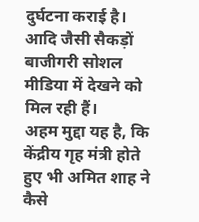दुर्घटना कराई है। आदि जैसी सैकड़ों बाजीगरी सोशल मीडिया में देखने को मिल रही हैं।
अहम मुद्दा यह है, कि केंद्रीय गृह मंत्री होते हुए भी अमित शाह ने कैसे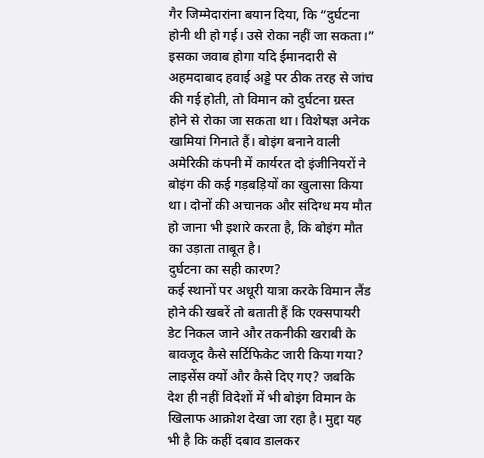गैर जिम्मेदारांना बयान दिया, कि “दुर्घटना होनी थी हो गई। उसे रोका नहीं जा सकता।” इसका जवाब होगा यदि ईमानदारी से अहमदाबाद हवाई अड्डे पर ठीक तरह से जांच की गई होती, तो विमान को दुर्घटना ग्रस्त होने से रोका जा सकता था। विशेषज्ञ अनेक खामियां गिनाते हैं। बोइंग बनाने वाली अमेरिकी कंपनी में कार्यरत दो इंजीनियरों ने बोइंग की कई गड़बड़ियों का खुलासा किया था। दोनों की अचानक और संदिग्ध मय मौत हो जाना भी इशारे करता है, कि बोइंग मौत का उड़ाता ताबूत है।
दुर्घटना का सही कारण?
कई स्थानों पर अधूरी यात्रा करके विमान लैंड होने की खबरें तो बताती हैं कि एक्सपायरी डेट निकल जाने और तकनीकी खराबी के बावजूद कैसे सर्टिफिकेट जारी किया गया? लाइसेंस क्यों और कैसे दिए गए? जबकि देश ही नहीं विदेशों में भी बोइंग विमान के खिलाफ आक्रोश देखा जा रहा है। मुद्दा यह भी है कि कहीं दबाव डालकर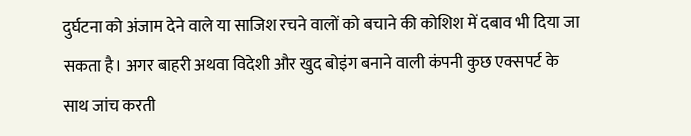दुर्घटना को अंजाम देने वाले या साजिश रचने वालों को बचाने की कोशिश में दबाव भी दिया जा सकता है। अगर बाहरी अथवा विदेशी और खुद बोइंग बनाने वाली कंपनी कुछ एक्सपर्ट के साथ जांच करती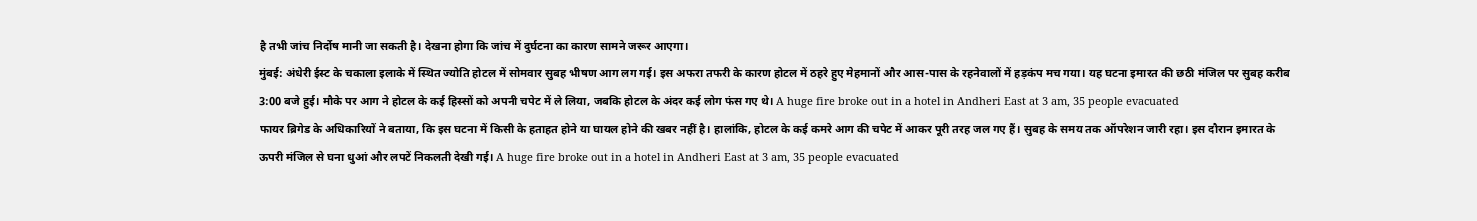है तभी जांच निर्दोष मानी जा सकती है। देखना होगा कि जांच में दुर्घटना का कारण सामने जरूर आएगा।
मुंबई: अंधेरी ईस्ट के चकाला इलाके में स्थित ज्योति होटल में सोमवार सुबह भीषण आग लग गई। इस अफरा तफरी के कारण होटल में ठहरे हुए मेहमानों और आस-पास के रहनेवालों में हड़कंप मच गया। यह घटना इमारत की छठी मंजिल पर सुबह करीब 3:00 बजे हुई। मौके पर आग ने होटल के कई हिस्सों को अपनी चपेट में ले लिया, जबकि होटल के अंदर कई लोग फंस गए थे। A huge fire broke out in a hotel in Andheri East at 3 am, 35 people evacuated
फायर ब्रिगेड के अधिकारियों ने बताया, कि इस घटना में किसी के हताहत होने या घायल होने की खबर नहीं है। हालांकि, होटल के कई कमरे आग की चपेट में आकर पूरी तरह जल गए हैं। सुबह के समय तक ऑपरेशन जारी रहा। इस दौरान इमारत के ऊपरी मंजिल से घना धुआं और लपटें निकलती देखी गई। A huge fire broke out in a hotel in Andheri East at 3 am, 35 people evacuated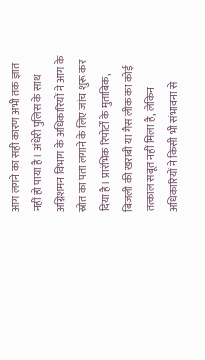आग लगने का सही कारण अभी तक ज्ञात नहीं हो पाया है। अंधेरी पुलिस के साथ अग्निशमन विभाग के अधिकारियों ने आग के स्रोत का पता लगाने के लिए जांच शुरू कर दिया है। प्रारंभिक रिपोर्टों के मुताबिक, बिजली की खराबी या गैस लीक का कोई तत्काल सबूत नहीं मिला है, लेकिन अधिकारियों ने किसी भी संभावना से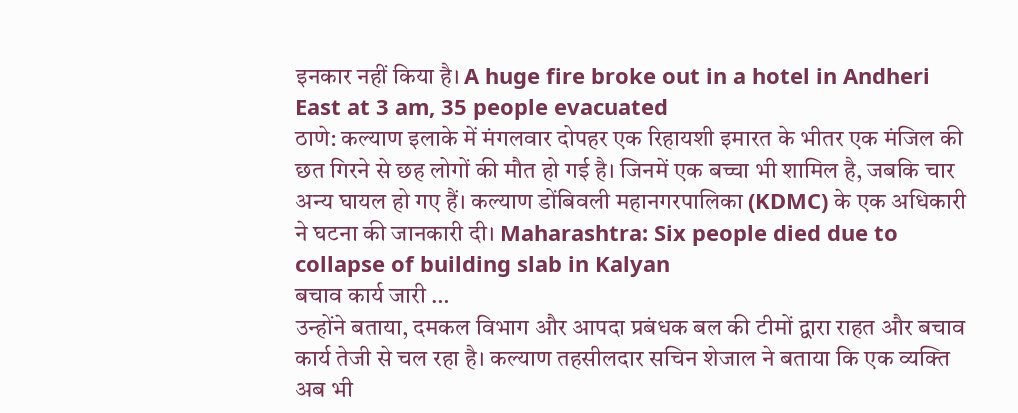इनकार नहीं किया है। A huge fire broke out in a hotel in Andheri East at 3 am, 35 people evacuated
ठाणे: कल्याण इलाके में मंगलवार दोपहर एक रिहायशी इमारत के भीतर एक मंजिल की छत गिरने से छह लोगों की मौत हो गई है। जिनमें एक बच्चा भी शामिल है, जबकि चार अन्य घायल हो गए हैं। कल्याण डोंबिवली महानगरपालिका (KDMC) के एक अधिकारी ने घटना की जानकारी दी। Maharashtra: Six people died due to collapse of building slab in Kalyan
बचाव कार्य जारी …
उन्होंने बताया, दमकल विभाग और आपदा प्रबंधक बल की टीमों द्वारा राहत और बचाव कार्य तेजी से चल रहा है। कल्याण तहसीलदार सचिन शेजाल ने बताया कि एक व्यक्ति अब भी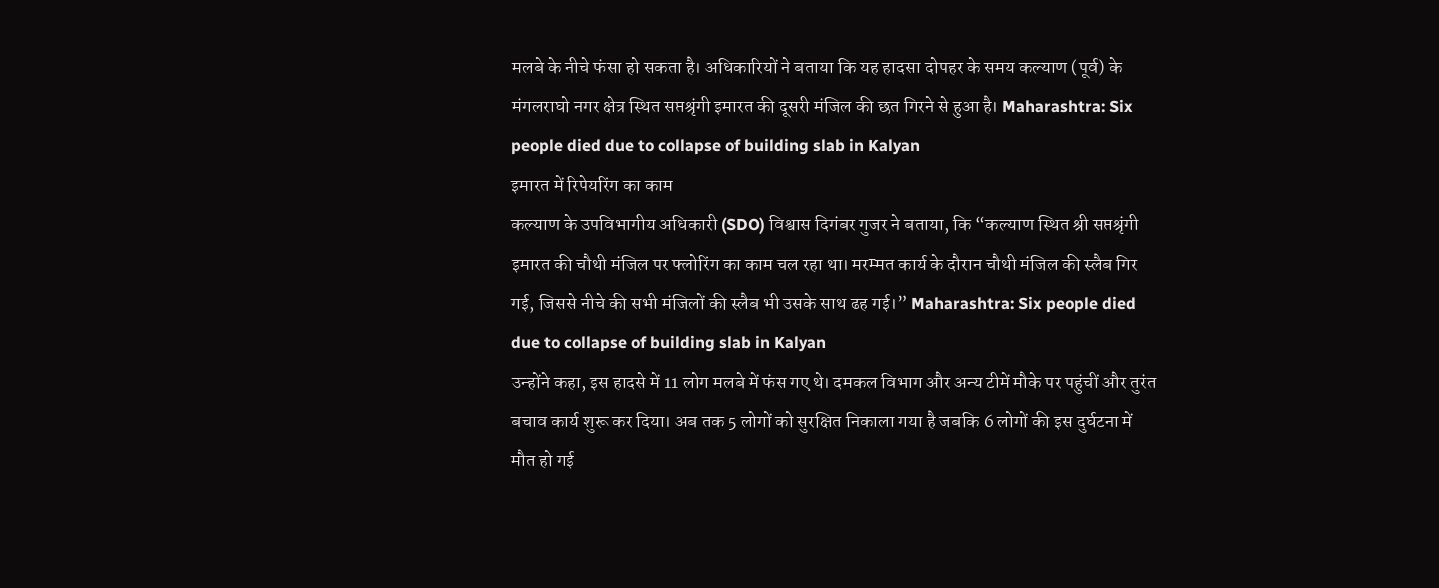मलबे के नीचे फंसा हो सकता है। अधिकारियों ने बताया कि यह हादसा दोपहर के समय कल्याण (पूर्व) के मंगलराघो नगर क्षेत्र स्थित सप्तश्रृंगी इमारत की दूसरी मंजिल की छत गिरने से हुआ है। Maharashtra: Six people died due to collapse of building slab in Kalyan
इमारत में रिपेयरिंग का काम
कल्याण के उपविभागीय अधिकारी (SDO) विश्वास दिगंबर गुजर ने बताया, कि “कल्याण स्थित श्री सप्तश्रृंगी इमारत की चौथी मंजिल पर फ्लोरिंग का काम चल रहा था। मरम्मत कार्य के दौरान चौथी मंजिल की स्लैब गिर गई, जिससे नीचे की सभी मंजिलों की स्लैब भी उसके साथ ढह गई।” Maharashtra: Six people died due to collapse of building slab in Kalyan
उन्होंने कहा, इस हादसे में 11 लोग मलबे में फंस गए थे। दमकल विभाग और अन्य टीमें मौके पर पहुंचीं और तुरंत बचाव कार्य शुरू कर दिया। अब तक 5 लोगों को सुरक्षित निकाला गया है जबकि 6 लोगों की इस दुर्घटना में मौत हो गई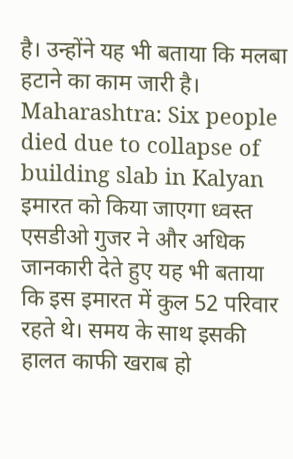है। उन्होंने यह भी बताया कि मलबा हटाने का काम जारी है। Maharashtra: Six people died due to collapse of building slab in Kalyan
इमारत को किया जाएगा ध्वस्त
एसडीओ गुजर ने और अधिक जानकारी देते हुए यह भी बताया कि इस इमारत में कुल 52 परिवार रहते थे। समय के साथ इसकी हालत काफी खराब हो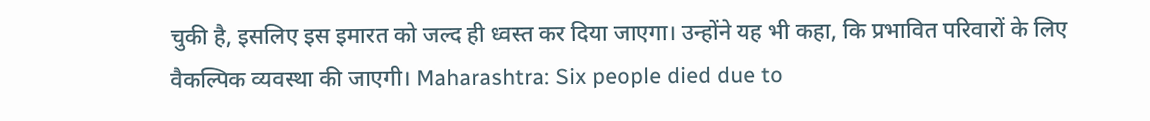चुकी है, इसलिए इस इमारत को जल्द ही ध्वस्त कर दिया जाएगा। उन्होंने यह भी कहा, कि प्रभावित परिवारों के लिए वैकल्पिक व्यवस्था की जाएगी। Maharashtra: Six people died due to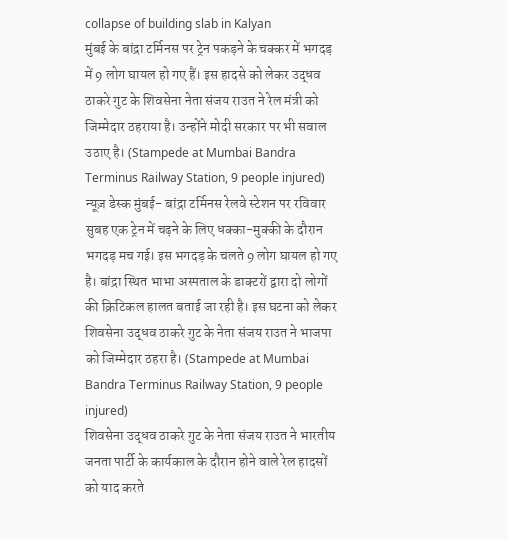collapse of building slab in Kalyan
मुंबई के बांद्रा टर्मिनस पर ट्रेन पकड़ने के चक्कर में भगदड़ में 9 लोग घायल हो गए हैं। इस हादसे को लेकर उद्धव ठाकरे गुट के शिवसेना नेता संजय राउत ने रेल मंत्री को जिम्मेदार ठहराया है। उन्होंने मोदी सरकार पर भी सवाल उठाए है। (Stampede at Mumbai Bandra Terminus Railway Station, 9 people injured)
न्यूज़ डेस्क मुंबई- बांद्रा टर्मिनस रेलवे स्टेशन पर रविवार सुबह एक ट्रेन में चढ़ने के लिए धक्का-मुक्की के दौरान भगदड़ मच गई। इस भगदड़ के चलते 9 लोग घायल हो गए है। बांद्रा स्थित भाभा अस्पताल के डाक्टरों द्वारा दो लोगों की क्रिटिकल हालत बताई जा रही है। इस घटना को लेकर शिवसेना उद्धव ठाकरे गुट के नेता संजय राउत ने भाजपा को जिम्मेदार ठहरा है। (Stampede at Mumbai Bandra Terminus Railway Station, 9 people injured)
शिवसेना उद्धव ठाकरे गुट के नेता संजय राउत ने भारतीय जनता पार्टी के कार्यकाल के दौरान होने वाले रेल हादसों को याद करते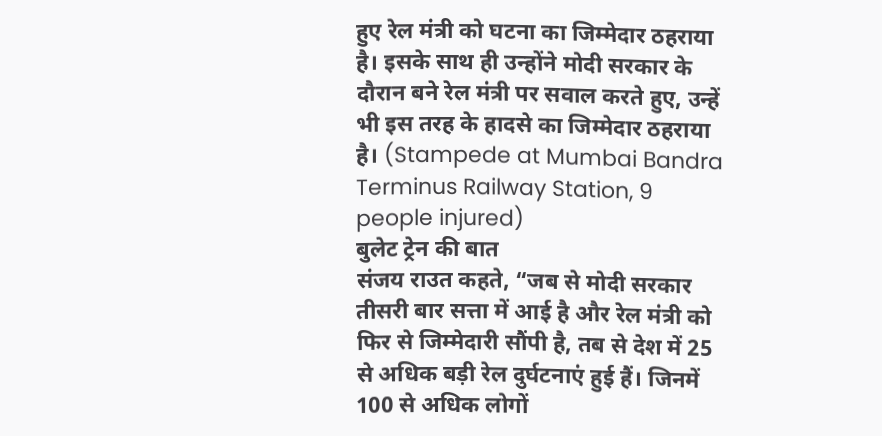हुए रेल मंत्री को घटना का जिम्मेदार ठहराया है। इसके साथ ही उन्होंने मोदी सरकार के दौरान बने रेल मंत्री पर सवाल करते हुए, उन्हें भी इस तरह के हादसे का जिम्मेदार ठहराया है। (Stampede at Mumbai Bandra Terminus Railway Station, 9 people injured)
बुलेट ट्रेन की बात
संजय राउत कहते, “जब से मोदी सरकार तीसरी बार सत्ता में आई है और रेल मंत्री को फिर से जिम्मेदारी सौंपी है, तब से देश में 25 से अधिक बड़ी रेल दुर्घटनाएं हुई हैं। जिनमें 100 से अधिक लोगों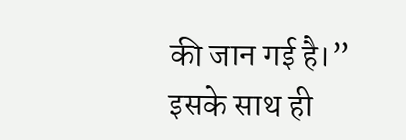की जान गई है।” इसके साथ ही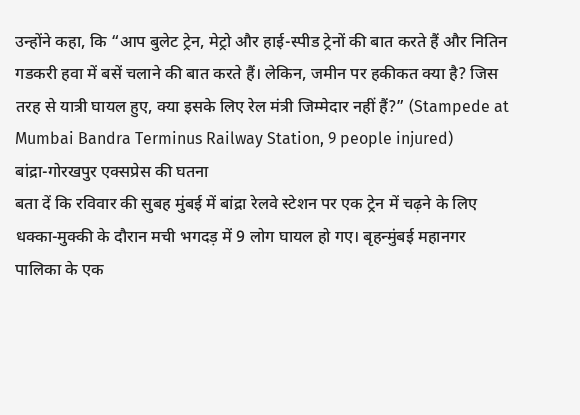उन्होंने कहा, कि “आप बुलेट ट्रेन, मेट्रो और हाई-स्पीड ट्रेनों की बात करते हैं और नितिन गडकरी हवा में बसें चलाने की बात करते हैं। लेकिन, जमीन पर हकीकत क्या है? जिस तरह से यात्री घायल हुए, क्या इसके लिए रेल मंत्री जिम्मेदार नहीं हैं?” (Stampede at Mumbai Bandra Terminus Railway Station, 9 people injured)
बांद्रा-गोरखपुर एक्सप्रेस की घतना
बता दें कि रविवार की सुबह मुंबई में बांद्रा रेलवे स्टेशन पर एक ट्रेन में चढ़ने के लिए धक्का-मुक्की के दौरान मची भगदड़ में 9 लोग घायल हो गए। बृहन्मुंबई महानगर पालिका के एक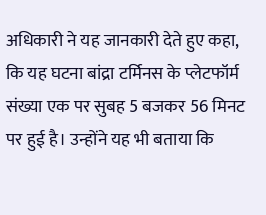अधिकारी ने यह जानकारी देते हुए कहा, कि यह घटना बांद्रा टर्मिनस के प्लेटफॉर्म संख्या एक पर सुबह 5 बजकर 56 मिनट पर हुई है। उन्होंने यह भी बताया कि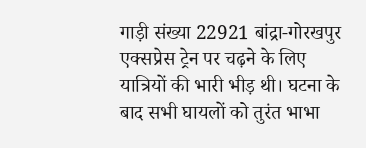गाड़ी संख्या 22921 बांद्रा-गोरखपुर एक्सप्रेस ट्रेन पर चढ़ने के लिए यात्रियों की भारी भीड़ थी। घटना के बाद सभी घायलों को तुरंत भाभा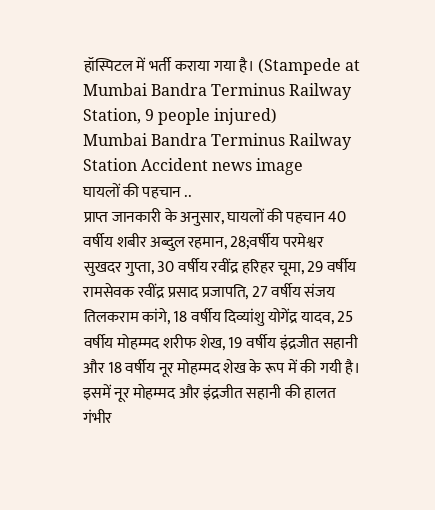हॉस्पिटल में भर्ती कराया गया है। (Stampede at Mumbai Bandra Terminus Railway Station, 9 people injured)
Mumbai Bandra Terminus Railway Station Accident news image
घायलों की पहचान ..
प्राप्त जानकारी के अनुसार, घायलों की पहचान 40 वर्षीय शबीर अब्दुल रहमान, 28;वर्षीय परमेश्वर सुखदर गुप्ता, 30 वर्षीय रवींद्र हरिहर चूमा, 29 वर्षीय रामसेवक रवींद्र प्रसाद प्रजापति, 27 वर्षीय संजय तिलकराम कांगे, 18 वर्षीय दिव्यांशु योगेंद्र यादव, 25 वर्षीय मोहम्मद शरीफ शेख, 19 वर्षीय इंद्रजीत सहानी और 18 वर्षीय नूर मोहम्मद शेख के रूप में की गयी है। इसमें नूर मोहम्मद और इंद्रजीत सहानी की हालत गंभीर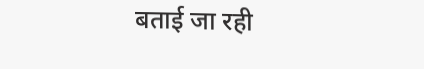बताई जा रही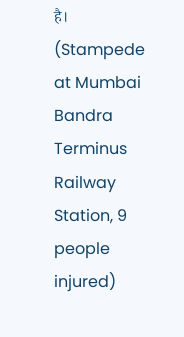है। (Stampede at Mumbai Bandra Terminus Railway Station, 9 people injured)